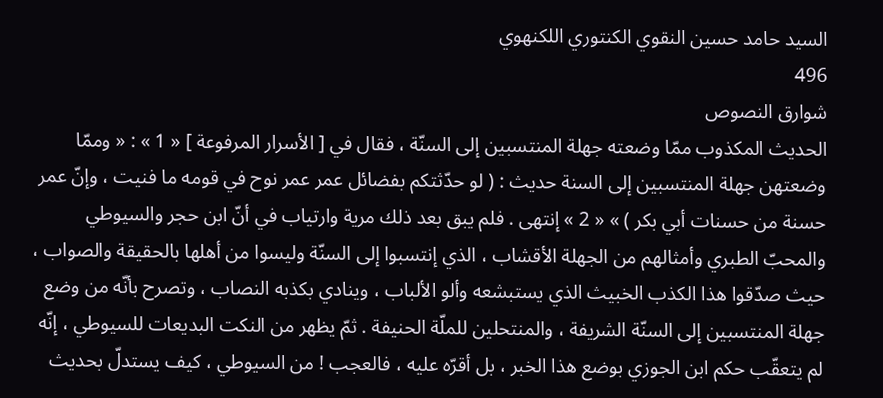السيد حامد حسين النقوي الكنتوري اللكنهوي
496
شوارق النصوص
الحديث المكذوب ممّا وضعته جهلة المنتسبين إلى السنّة ، فقال في [ الأسرار المرفوعة ] « 1 » : « وممّا وضعتهن جهلة المنتسبين إلى السنة حديث : ( لو حدّثتكم بفضائل عمر عمر نوح في قومه ما فنيت ، وإنّ عمر حسنة من حسنات أبي بكر ) » « 2 » إنتهى . فلم يبق بعد ذلك مرية وارتياب في أنّ ابن حجر والسيوطي والمحبّ الطبري وأمثالهم من الجهلة الأقشاب ، الذي إنتسبوا إلى السنّة وليسوا من أهلها بالحقيقة والصواب ، حيث صدّقوا هذا الكذب الخبيث الذي يستبشعه وألو الألباب ، وينادي بكذبه النصاب ، وتصرح بأنّه من وضع جهلة المنتسبين إلى السنّة الشريفة ، والمنتحلين للملّة الحنيفة . ثمّ يظهر من النكت البديعات للسيوطي ، إنّه لم يتعقّب حكم ابن الجوزي بوضع هذا الخبر ، بل أقرّه عليه ، فالعجب ! من السيوطي ، كيف يستدلّ بحديث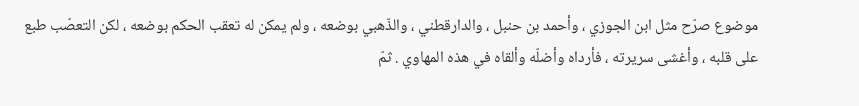موضوع صرّح مثل ابن الجوزي ، وأحمد بن حنبل ، والدارقطني ، والذّهبي بوضعه ، ولم يمكن له تعقب الحكم بوضعه ، لكن التعصّب طبع على قلبه ، وأغشى سريرته ، فأرداه وأضلّه وألقاه في هذه المهاوي . ثمّ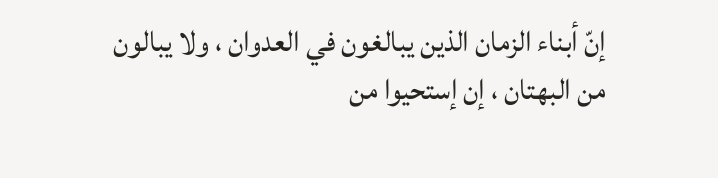إنّ أبناء الزمان الذين يبالغون في العدوان ، ولا يبالون من البهتان ، إن إستحيوا من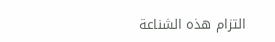التزام هذه الشناعة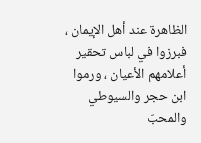الظاهرة عند أهل الإيمان ، فبرزوا في لباس تحقير أعلامهم الأعيان ، ورموا ابن حجر والسيوطي والمحبّ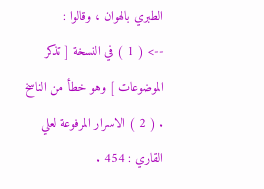الطبري بالهوان ، وقالوا :
--> ( 1 ) في النسخة [ تذكر الموضوعات ] وهو خطأ من الناسخ . ( 2 ) الاسرار المرفوعة لعلي القاري : 454 .